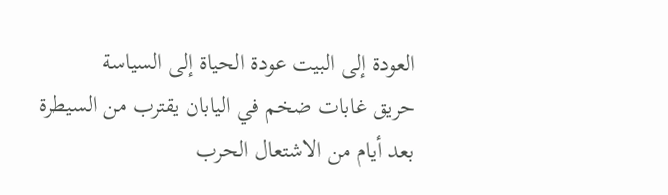العودة إلى البيت عودة الحياة إلى السياسة
حريق غابات ضخم في اليابان يقترب من السيطرة بعد أيام من الاشتعال الحرب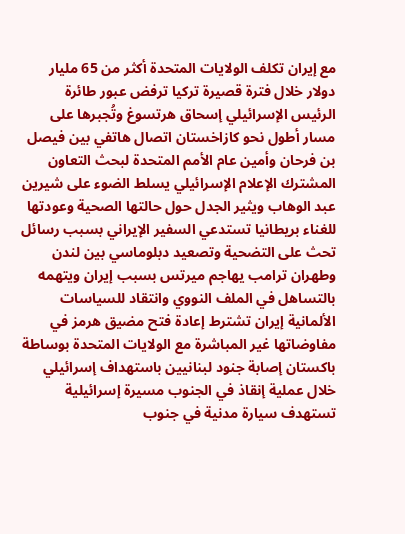مع إيران تكلف الولايات المتحدة أكثر من 65 مليار دولار خلال فترة قصيرة تركيا ترفض عبور طائرة الرئيس الإسرائيلي إسحاق هرتسوغ وتُجبرها على مسار أطول نحو كازاخستان اتصال هاتفي بين فيصل بن فرحان وأمين عام الأمم المتحدة لبحث التعاون المشترك الإعلام الإسرائيلي يسلط الضوء على شيرين عبد الوهاب ويثير الجدل حول حالتها الصحية وعودتها للغناء بريطانيا تستدعي السفير الإيراني بسبب رسائل تحث على التضحية وتصعيد دبلوماسي بين لندن وطهران ترامب يهاجم ميرتس بسبب إيران ويتهمه بالتساهل في الملف النووي وانتقاد للسياسات الألمانية إيران تشترط إعادة فتح مضيق هرمز في مفاوضاتها غير المباشرة مع الولايات المتحدة بوساطة باكستان إصابة جنود لبنانيين باستهداف إسرائيلي خلال عملية إنقاذ في الجنوب مسيرة إسرائيلية تستهدف سيارة مدنية في جنوب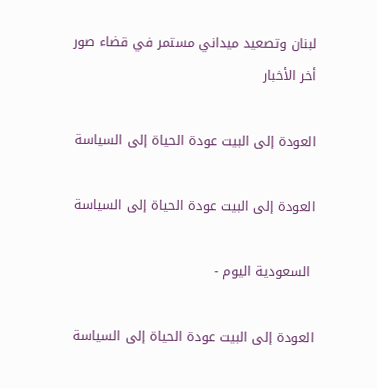لبنان وتصعيد ميداني مستمر في قضاء صور
أخر الأخبار

العودة إلى البيت عودة الحياة إلى السياسة

العودة إلى البيت عودة الحياة إلى السياسة

 السعودية اليوم -

العودة إلى البيت عودة الحياة إلى السياسة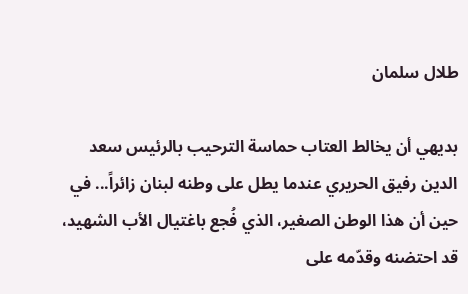طلال سلمان

بديهي أن يخالط العتاب حماسة الترحيب بالرئيس سعد الدين رفيق الحريري عندما يطل على وطنه لبنان زائراً... في حين أن هذا الوطن الصغير، الذي فُجع باغتيال الأب الشهيد، قد احتضنه وقدّمه على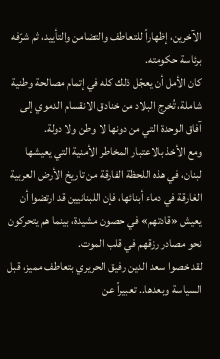الآخرين، إظهاراً للتعاطف والتضامن والتأييد، ثم شرّفه برئاسة حكومته.
كان الأمل أن يعجّل ذلك كله في إتمام مصالحة وطنية شاملة، تُخرج البلاد من خنادق الانقسام الدموي إلى آفاق الوحدة التي من دونها لا وطن ولا دولة.
ومع الأخذ بالاعتبار المخاطر الأمنية التي يعيشها لبنان، في هذه اللحظة الفارقة من تاريخ الأرض العربية الغارقة في دماء أبنائها، فإن اللبنانيين قد ارتضوا أن يعيش «قادتهم» في حصون مشيدة، بينما هم يتحركون نحو مصادر رزقهم في قلب الموت.
لقد خصوا سعد الدين رفيق الحريري بتعاطف مميز، قبل السياسة وبعدها.. تعبيراً عن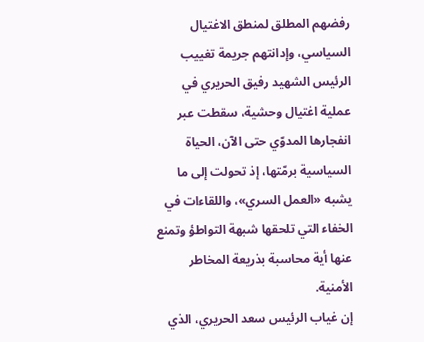رفضهم المطلق لمنطق الاغتيال السياسي، وإدانتهم جريمة تغييب الرئيس الشهيد رفيق الحريري في عملية اغتيال وحشية، سقطت عبر انفجارها المدوّي حتى الآن، الحياة السياسية برمّتها، إذ تحولت إلى ما يشبه «العمل السري»، واللقاءات في الخفاء التي تلحقها شبهة التواطؤ وتمنع عنها أية محاسبة بذريعة المخاطر الأمنية.
إن غياب الرئيس سعد الحريري، الذي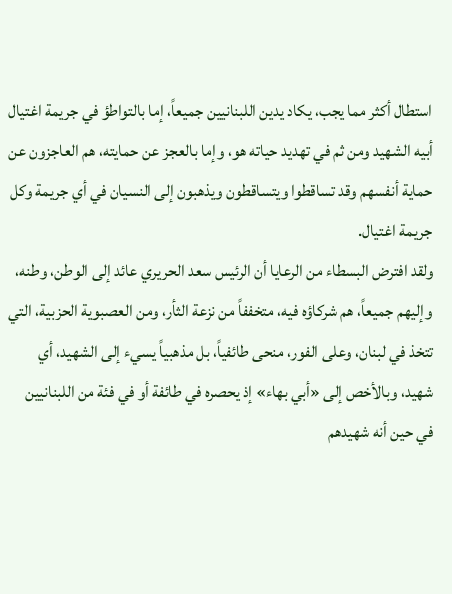استطال أكثر مما يجب، يكاد يدين اللبنانيين جميعاً، إما بالتواطؤ في جريمة اغتيال أبيه الشهيد ومن ثم في تهديد حياته هو، وإما بالعجز عن حمايته، هم العاجزون عن حماية أنفسهم وقد تساقطوا ويتساقطون ويذهبون إلى النسيان في أي جريمة وكل جريمة اغتيال.
ولقد افترض البسطاء من الرعايا أن الرئيس سعد الحريري عائد إلى الوطن، وطنه، وإليهم جميعاً، هم شركاؤه فيه، متخففاً من نزعة الثأر، ومن العصبوية الحزبية، التي تتخذ في لبنان، وعلى الفور، منحى طائفياً، بل مذهبياً يسيء إلى الشهيد، أي شهيد، وبالأخص إلى «أبي بهاء» إذ يحصره في طائفة أو في فئة من اللبنانيين في حين أنه شهيدهم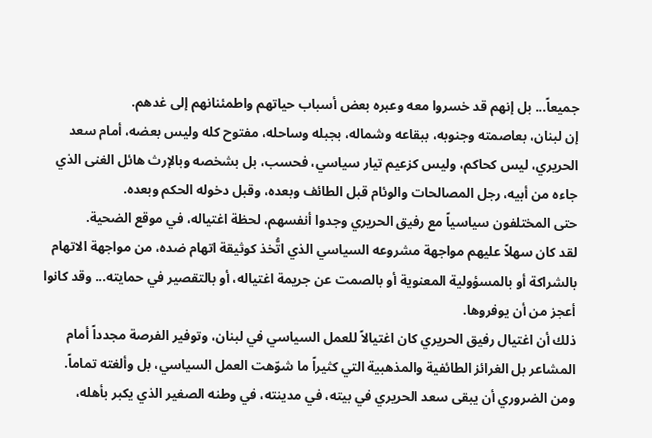جميعاً... بل إنهم قد خسروا معه وعبره بعض أسباب حياتهم واطمئنانهم إلى غدهم.
إن لبنان، بعاصمته وجنوبه، ببقاعه وشماله، بجبله وساحله، مفتوح كله وليس بعضه، أمام سعد الحريري، ليس كحاكم، وليس كزعيم تيار سياسي، فحسب، بل بشخصه وبالإرث هائل الغنى الذي جاءه من أبيه، رجل المصالحات والوئام قبل الطائف وبعده، وقبل دخوله الحكم وبعده.
حتى المختلفون سياسياً مع رفيق الحريري وجدوا أنفسهم، لحظة اغتياله، في موقع الضحية.
لقد كان سهلاً عليهم مواجهة مشروعه السياسي الذي اتُّخذ كوثيقة اتهام ضده، من مواجهة الاتهام بالشراكة أو بالمسؤولية المعنوية أو بالصمت عن جريمة اغتياله، أو بالتقصير في حمايته... وقد كانوا أعجز من أن يوفروها.
ذلك أن اغتيال رفيق الحريري كان اغتيالاً للعمل السياسي في لبنان، وتوفير الفرصة مجدداً أمام المشاعر بل الغرائز الطائفية والمذهبية التي كثيراً ما شوّهت العمل السياسي، بل وألغته تماماً.
ومن الضروري أن يبقى سعد الحريري في بيته، في مدينته، في وطنه الصغير الذي يكبر بأهله،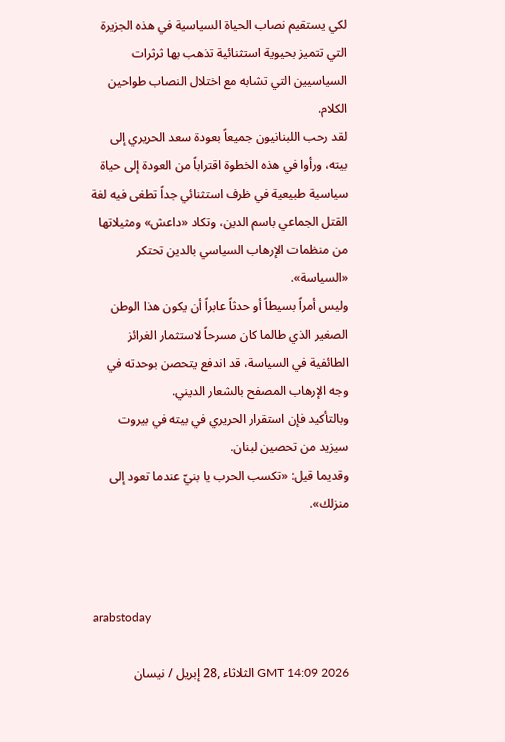لكي يستقيم نصاب الحياة السياسية في هذه الجزيرة التي تتميز بحيوية استثنائية تذهب بها ثرثرات السياسيين التي تشابه مع اختلال النصاب طواحين الكلام.
لقد رحب اللبنانيون جميعاً بعودة سعد الحريري إلى بيته، ورأوا في هذه الخطوة اقتراباً من العودة إلى حياة سياسية طبيعية في ظرف استثنائي جداً تطغى فيه لغة القتل الجماعي باسم الدين، وتكاد «داعش» ومثيلاتها من منظمات الإرهاب السياسي بالدين تحتكر «السياسة».
وليس أمراً بسيطاً أو حدثاً عابراً أن يكون هذا الوطن الصغير الذي طالما كان مسرحاً لاستثمار الغرائز الطائفية في السياسة، قد اندفع يتحصن بوحدته في وجه الإرهاب المصفح بالشعار الديني.
وبالتأكيد فإن استقرار الحريري في بيته في بيروت سيزيد من تحصين لبنان.
وقديما قيل: «تكسب الحرب يا بنيّ عندما تعود إلى منزلك».



arabstoday

GMT 14:09 2026 الثلاثاء ,28 إبريل / نيسان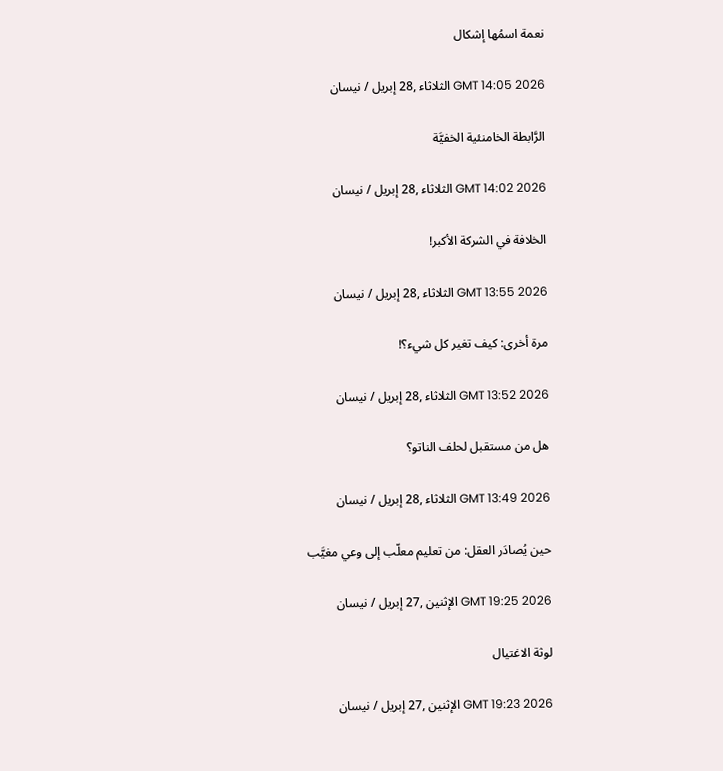نعمة اسمُها إشكال

GMT 14:05 2026 الثلاثاء ,28 إبريل / نيسان

الرَّابطة الخامنئية الخفيَّة

GMT 14:02 2026 الثلاثاء ,28 إبريل / نيسان

الخلافة في الشركة الأكبر!

GMT 13:55 2026 الثلاثاء ,28 إبريل / نيسان

مرة أخرى: كيف تغير كل شيء؟!

GMT 13:52 2026 الثلاثاء ,28 إبريل / نيسان

هل من مستقبل لحلف الناتو؟

GMT 13:49 2026 الثلاثاء ,28 إبريل / نيسان

حين يُصادَر العقل: من تعليم معلّب إلى وعي مغيَّب

GMT 19:25 2026 الإثنين ,27 إبريل / نيسان

لوثة الاغتيال

GMT 19:23 2026 الإثنين ,27 إبريل / نيسان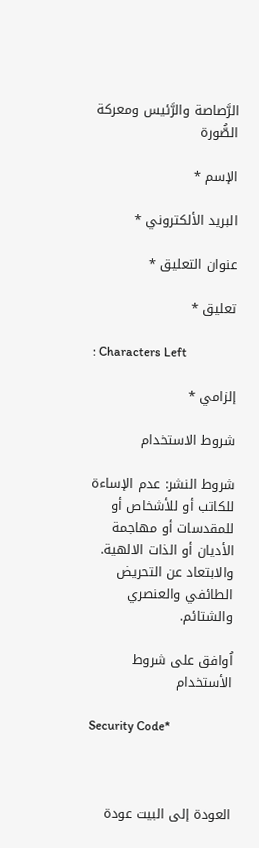الرَّصاصة والرَّئيس ومعركة الصُّورة

الإسم *

البريد الألكتروني *

عنوان التعليق *

تعليق *

: Characters Left

إلزامي *

شروط الاستخدام

شروط النشر: عدم الإساءة للكاتب أو للأشخاص أو للمقدسات أو مهاجمة الأديان أو الذات الالهية. والابتعاد عن التحريض الطائفي والعنصري والشتائم.

اُوافق على شروط الأستخدام

Security Code*



العودة إلى البيت عودة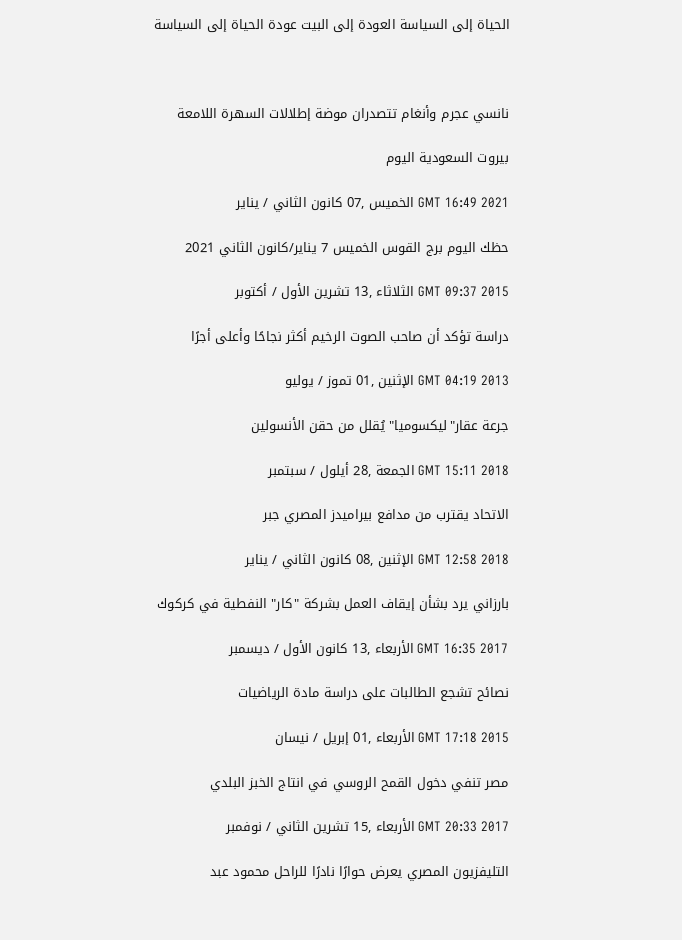الحياة إلى السياسة العودة إلى البيت عودة الحياة إلى السياسة



نانسي عجرم وأنغام تتصدران موضة إطلالات السهرة اللامعة

بيروت السعودية اليوم

GMT 16:49 2021 الخميس ,07 كانون الثاني / يناير

حظك اليوم برج القوس الخميس 7 يناير/كانون الثاني 2021

GMT 09:37 2015 الثلاثاء ,13 تشرين الأول / أكتوبر

دراسة تؤكد أن صاحب الصوت الرخيم أكثر نجاحًا وأعلى أجرًا

GMT 04:19 2013 الإثنين ,01 تموز / يوليو

جرعة عقار"ليكسوميا" يُقلل من حقن الأنسولين

GMT 15:11 2018 الجمعة ,28 أيلول / سبتمبر

الاتحاد يقترب من مدافع بيراميدز المصري جبر

GMT 12:58 2018 الإثنين ,08 كانون الثاني / يناير

بارزاني يرد بشأن إيقاف العمل بشركة "كار" النفطية في كركوك

GMT 16:35 2017 الأربعاء ,13 كانون الأول / ديسمبر

نصائح تشجع الطالبات على دراسة مادة الرياضيات

GMT 17:18 2015 الأربعاء ,01 إبريل / نيسان

مصر تنفي دخول القمح الروسي في انتاج الخبز البلدي

GMT 20:33 2017 الأربعاء ,15 تشرين الثاني / نوفمبر

التليفزيون المصري يعرض حوارًا نادرًا للراحل محمود عبد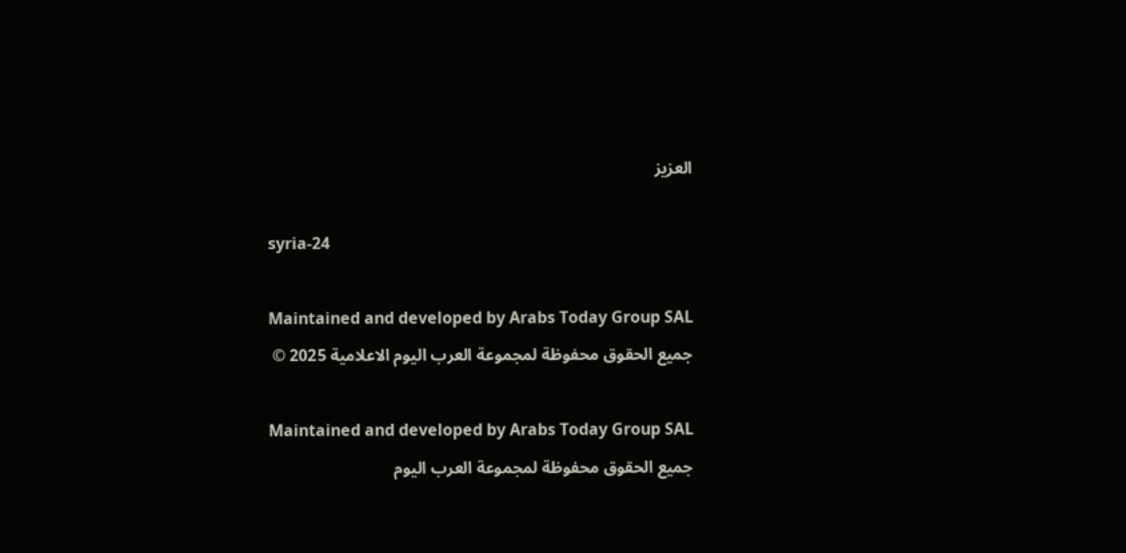العزيز

syria-24

Maintained and developed by Arabs Today Group SAL
جميع الحقوق محفوظة لمجموعة العرب اليوم الاعلامية 2025 ©

Maintained and developed by Arabs Today Group SAL
جميع الحقوق محفوظة لمجموعة العرب اليوم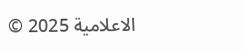الاعلامية 2025 ©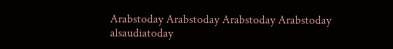Arabstoday Arabstoday Arabstoday Arabstoday
alsaudiatoday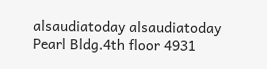alsaudiatoday alsaudiatoday
Pearl Bldg.4th floor 4931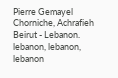Pierre Gemayel Chorniche, Achrafieh Beirut - Lebanon.
lebanon, lebanon, lebanon